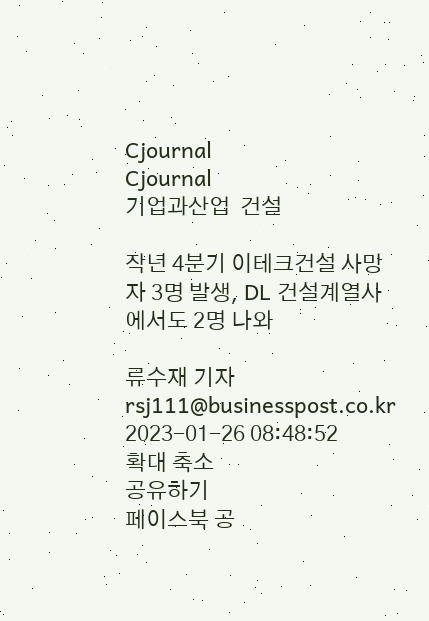Cjournal
Cjournal
기업과산업  건설

작년 4분기 이테크건설 사망자 3명 발생, DL 건설계열사에서도 2명 나와

류수재 기자 rsj111@businesspost.co.kr 2023-01-26 08:48:52
확대 축소
공유하기
페이스북 공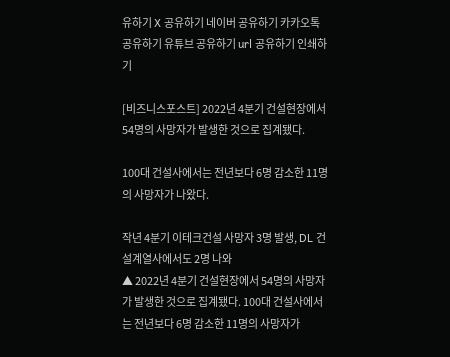유하기 X 공유하기 네이버 공유하기 카카오톡 공유하기 유튜브 공유하기 url 공유하기 인쇄하기

[비즈니스포스트] 2022년 4분기 건설현장에서 54명의 사망자가 발생한 것으로 집계됐다.

100대 건설사에서는 전년보다 6명 감소한 11명의 사망자가 나왔다.

작년 4분기 이테크건설 사망자 3명 발생, DL 건설계열사에서도 2명 나와
▲ 2022년 4분기 건설현장에서 54명의 사망자가 발생한 것으로 집계됐다. 100대 건설사에서는 전년보다 6명 감소한 11명의 사망자가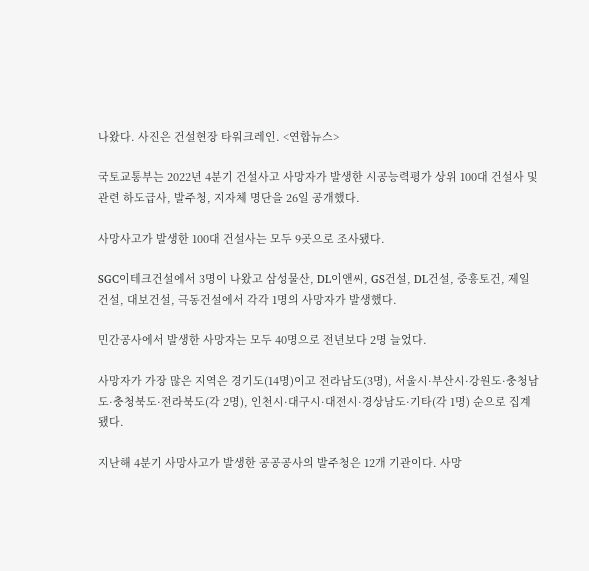나왔다. 사진은 건설현장 타워크레인. <연합뉴스>

국토교통부는 2022년 4분기 건설사고 사망자가 발생한 시공능력평가 상위 100대 건설사 및 관련 하도급사, 발주청, 지자체 명단을 26일 공개했다.

사망사고가 발생한 100대 건설사는 모두 9곳으로 조사됐다.

SGC이테크건설에서 3명이 나왔고 삼성물산, DL이앤씨, GS건설, DL건설, 중흥토건, 제일건설, 대보건설, 극동건설에서 각각 1명의 사망자가 발생했다.

민간공사에서 발생한 사망자는 모두 40명으로 전년보다 2명 늘었다.

사망자가 가장 많은 지역은 경기도(14명)이고 전라남도(3명), 서울시·부산시·강원도·충청남도·충청북도·전라북도(각 2명), 인천시·대구시·대전시·경상남도·기타(각 1명) 순으로 집계됐다.

지난해 4분기 사망사고가 발생한 공공공사의 발주청은 12개 기관이다. 사망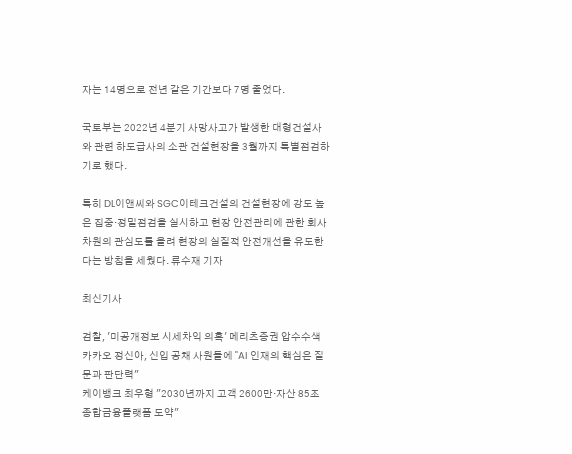자는 14명으로 전년 같은 기간보다 7명 줄었다.

국토부는 2022년 4분기 사망사고가 발생한 대형건설사와 관련 하도급사의 소관 건설현장을 3월까지 특별점검하기로 했다.

특히 DL이앤씨와 SGC이테크건설의 건설현장에 강도 높은 집중·정밀점검을 실시하고 현장 안전관리에 관한 회사 차원의 관심도를 올려 현장의 실질적 안전개선을 유도한다는 방침을 세웠다. 류수재 기자

최신기사

검찰, '미공개정보 시세차익 의혹' 메리츠증권 압수수색
카카오 정신아, 신입 공채 사원들에 "AI 인재의 핵심은 질문과 판단력"
케이뱅크 최우형 "2030년까지 고객 2600만·자산 85조 종합금융플랫폼 도약"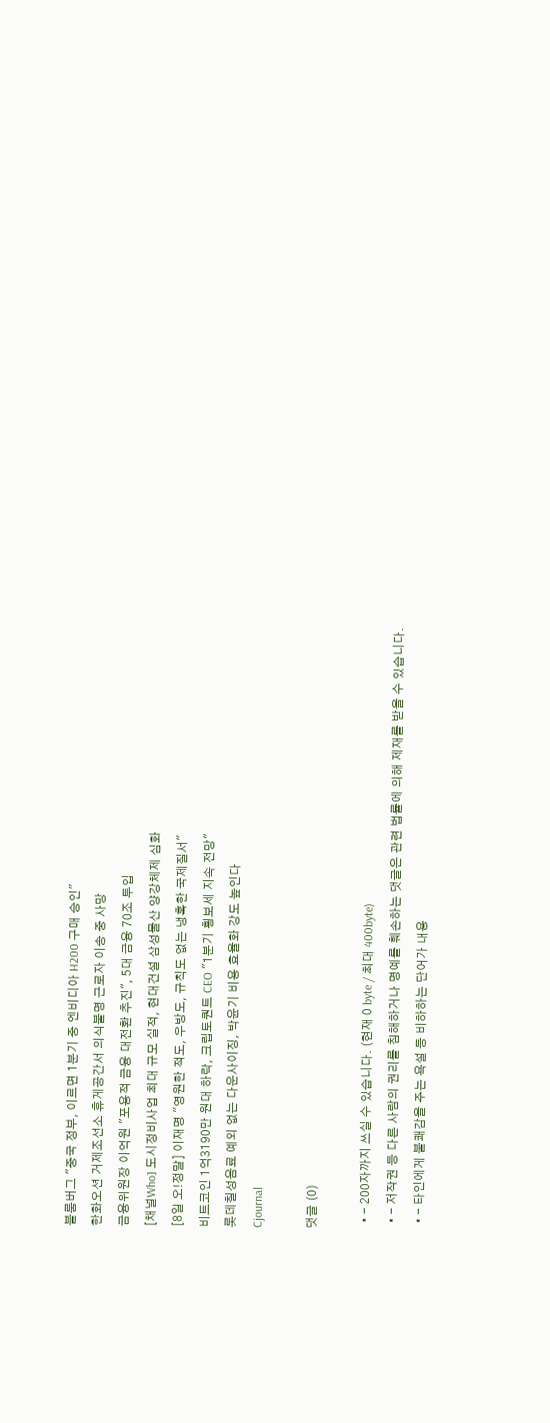블룸버그 "중국 정부, 이르면 1분기 중 엔비디아 H200 구매 승인"
한화오션 거제조선소 휴게공간서 의식불명 근로자 이송 중 사망
금융위원장 이억원 "포용적 금융 대전환 추진", 5대 금융 70조 투입
[채널Who] 도시정비사업 최대 규모 실적, 현대건설 삼성물산 양강체제 심화
[8일 오!정말] 이재명 "영원한 적도, 우방도, 규칙도 없는 냉혹한 국제질서"
비트코인 1억3190만 원대 하락, 크립토퀀트 CEO "1분기 횡보세 지속 전망"
롯데칠성음료 예외 없는 다운사이징, 박윤기 비용 효율화 강도 높인다
Cjournal

댓글 (0)

  • - 200자까지 쓰실 수 있습니다. (현재 0 byte / 최대 400byte)
  • - 저작권 등 다른 사람의 권리를 침해하거나 명예를 훼손하는 댓글은 관련 법률에 의해 제재를 받을 수 있습니다.
  • - 타인에게 불쾌감을 주는 욕설 등 비하하는 단어가 내용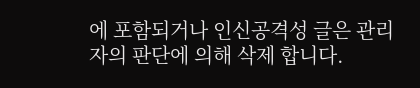에 포함되거나 인신공격성 글은 관리자의 판단에 의해 삭제 합니다.